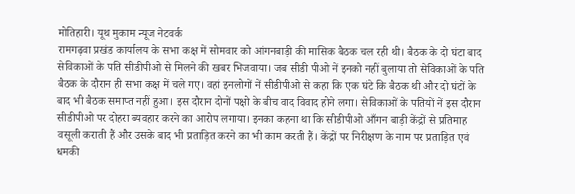मोतिहारी। यूथ मुकाम न्यूज नेटवर्क
रामगढ़वा प्रखंड कार्यालय के सभा कक्ष में सोमवार को आंगनबाड़ी की मासिक बैठक चल रही थी। बैठक के दो घंटा बाद सेविकाओं के पति सीडीपीओ से मिलने की खबर भिजवाया। जब सीडी पीओ नें इनको नहीं बुलाया तो सेविकाओं के पति बैठक के दौरान ही सभा कक्ष में चले गए। वहां इनलोगों नें सीडीपीओ से कहा कि एक घंटे कि बैठक थी और दो घंटों के बाद भी बैठक समाप्त नहीं हुआ। इस दौरान दोनों पक्षो के बीच वाद विवाद होने लगा। सेविकाओं के पतियों नें इस दौरान सीडीपीओ पर दोहरा ब्यवहार करने का आरोप लगाया। इनका कहना था कि सीडीपीओ आँगन बाड़ी केंद्रों से प्रतिमाह वसूली कराती हैं और उसके बाद भी प्रताड़ित करने का भी काम करती हैं। केंद्रों पर निरीक्षण के नाम पर प्रताड़ित एवं धमकी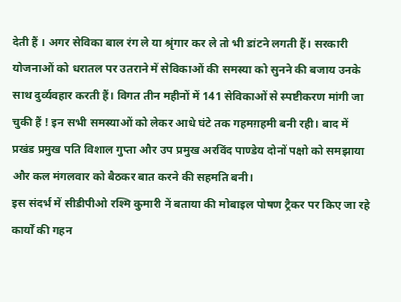देती हैं । अगर सेविका बाल रंग ले या श्रृंगार कर ले तो भी डांटने लगती हैं। सरकारी योजनाओं को धरातल पर उतराने में सेविकाओं की समस्या को सुनने की बजाय उनके साथ दुर्व्यवहार करती हैं। विगत तीन महीनों में 141 सेविकाओं से स्पष्टीकरण मांगी जा चुकी हैं ! इन सभी समस्याओं को लेकर आधे घंटे तक गहमग़हमी बनी रही। बाद में प्रखंड प्रमुख पति विशाल गुप्ता और उप प्रमुख अरविंद पाण्डेय दोनों पक्षो को समझाया और कल मंगलवार को बैठकर बात करने की सहमति बनी।
इस संदर्भ में सीडीपीओ रश्मि कुमारी नें बताया की मोबाइल पोषण ट्रैकर पर किए जा रहे कार्यों की गहन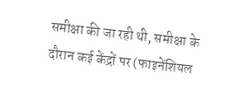समीक्षा की जा रही थी, समीक्षा के दौरान कई केंद्रों पर (फाइनेंशियल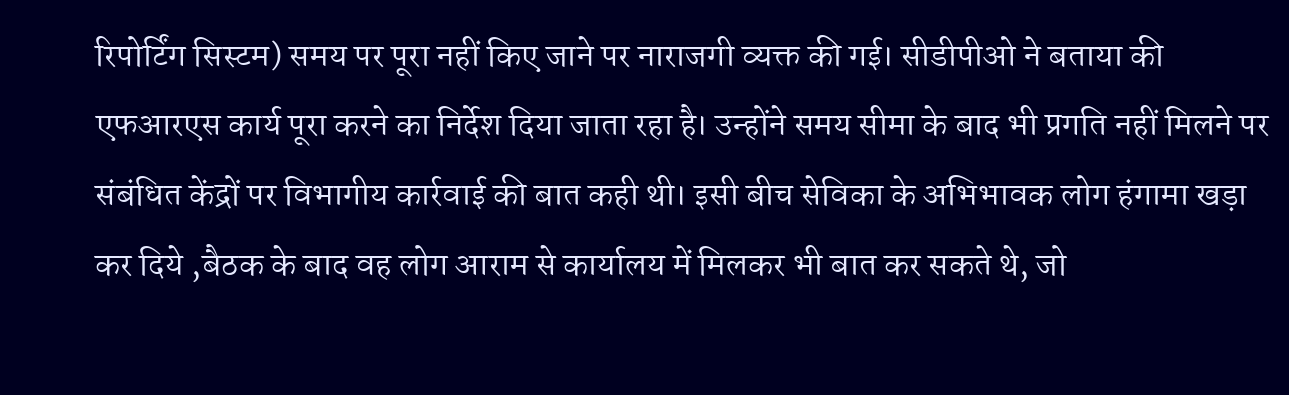रिपोर्टिंग सिस्टम) समय पर पूरा नहीं किए जाने पर नाराजगी व्यक्त की गई। सीडीपीओ ने बताया की एफआरएस कार्य पूरा करने का निर्देश दिया जाता रहा है। उन्होंने समय सीमा के बाद भी प्रगति नहीं मिलने पर संबंधित केंद्रों पर विभागीय कार्रवाई की बात कही थी। इसी बीच सेविका के अभिभावक लोग हंगामा खड़ा कर दिये ,बैठक के बाद वह लोग आराम से कार्यालय में मिलकर भी बात कर सकते थे, जो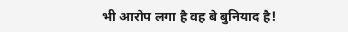भी आरोप लगा है वह बे बुनियाद है!